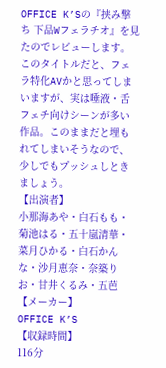OFFICE K’Sの『挟み撃ち 下品Wフェラチオ』を見たのでレビューします。
このタイトルだと、フェラ特化AVかと思ってしまいますが、実は唾液・舌フェチ向けシーンが多い作品。このままだと埋もれてしまいそうなので、少しでもプッシュしときましょう。
【出演者】
小那海あや・白石もも・菊池はる・五十嵐清華・菜月ひかる・白石かんな・沙月恵奈・奈築りお・甘井くるみ・五芭
【メーカー】
OFFICE K’S
【収録時間】
116分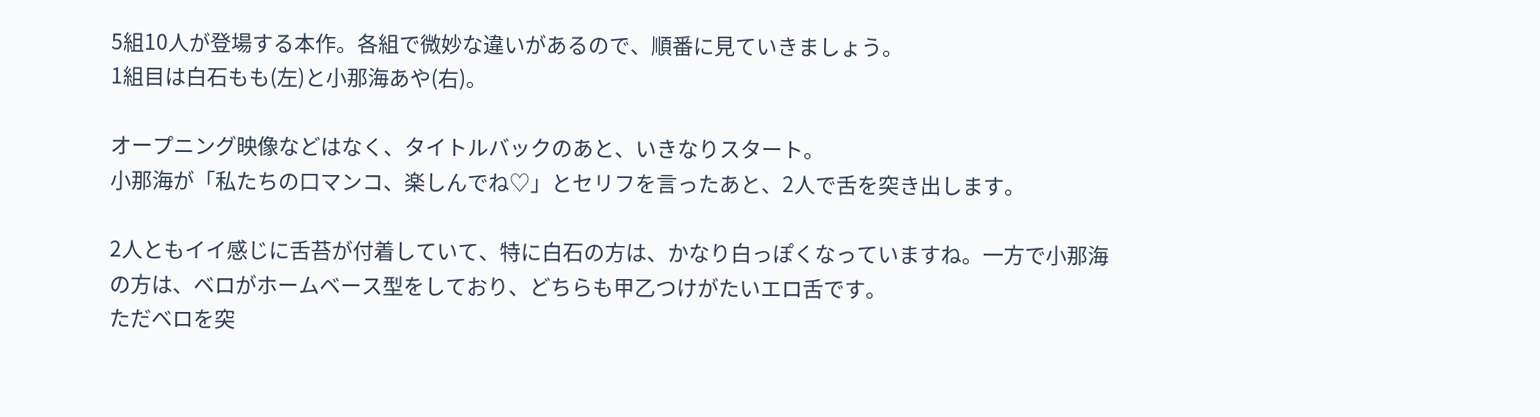5組10人が登場する本作。各組で微妙な違いがあるので、順番に見ていきましょう。
1組目は白石もも(左)と小那海あや(右)。

オープニング映像などはなく、タイトルバックのあと、いきなりスタート。
小那海が「私たちの口マンコ、楽しんでね♡」とセリフを言ったあと、2人で舌を突き出します。

2人ともイイ感じに舌苔が付着していて、特に白石の方は、かなり白っぽくなっていますね。一方で小那海の方は、ベロがホームベース型をしており、どちらも甲乙つけがたいエロ舌です。
ただベロを突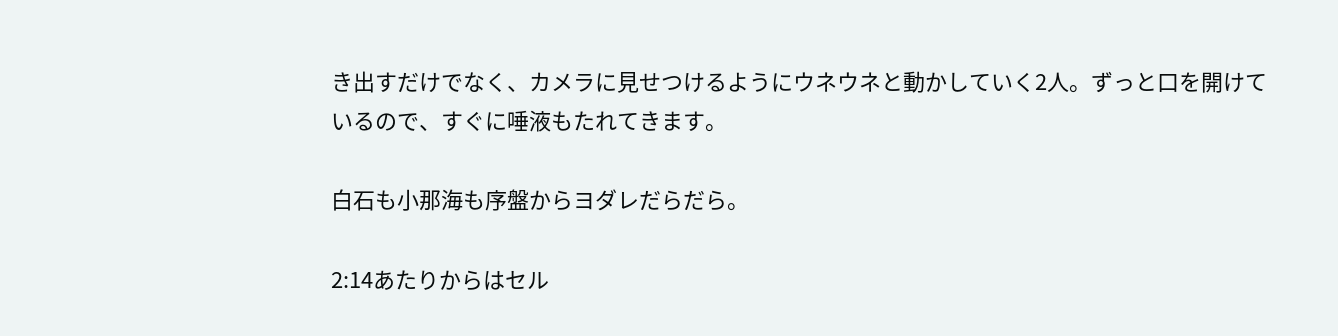き出すだけでなく、カメラに見せつけるようにウネウネと動かしていく2人。ずっと口を開けているので、すぐに唾液もたれてきます。

白石も小那海も序盤からヨダレだらだら。

2:14あたりからはセル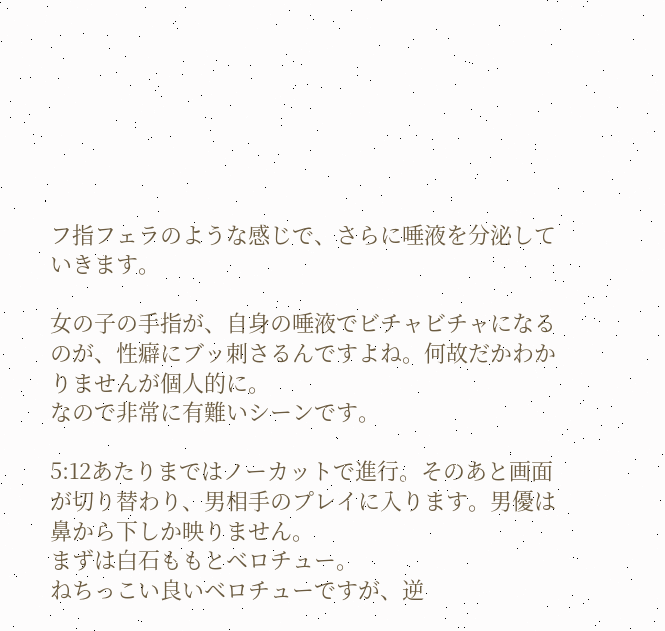フ指フェラのような感じで、さらに唾液を分泌していきます。

女の子の手指が、自身の唾液でビチャビチャになるのが、性癖にブッ刺さるんですよね。何故だかわかりませんが個人的に。
なので非常に有難いシーンです。

5:12あたりまではノーカットで進行。そのあと画面が切り替わり、男相手のプレイに入ります。男優は鼻から下しか映りません。
まずは白石ももとベロチュー。
ねちっこい良いベロチューですが、逆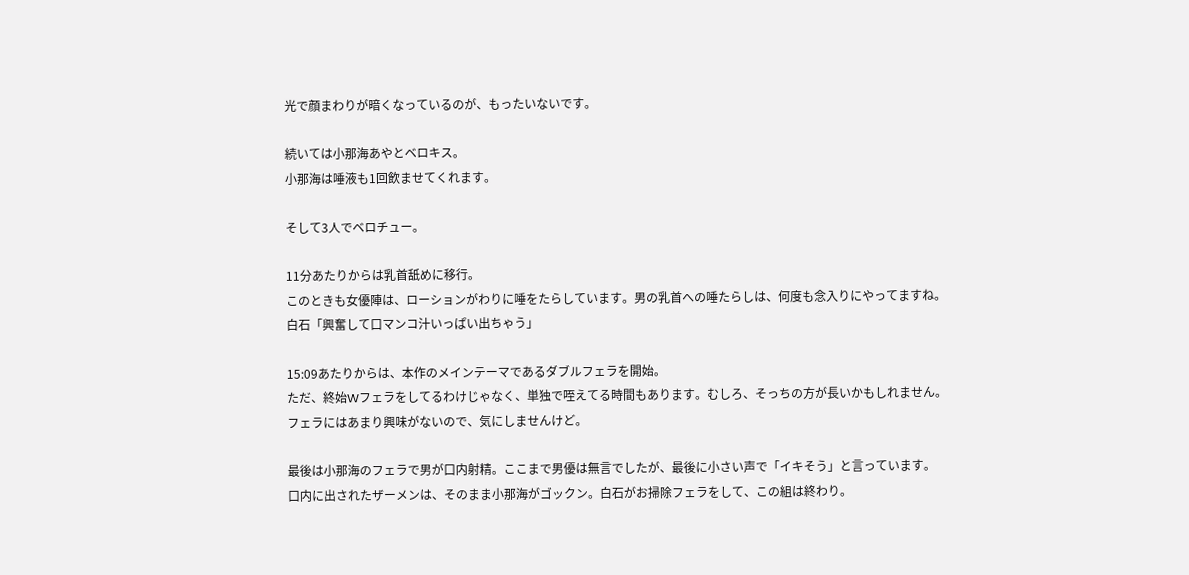光で顔まわりが暗くなっているのが、もったいないです。

続いては小那海あやとベロキス。
小那海は唾液も1回飲ませてくれます。

そして3人でベロチュー。

11分あたりからは乳首舐めに移行。
このときも女優陣は、ローションがわりに唾をたらしています。男の乳首への唾たらしは、何度も念入りにやってますね。
白石「興奮して口マンコ汁いっぱい出ちゃう」

15:09あたりからは、本作のメインテーマであるダブルフェラを開始。
ただ、終始Wフェラをしてるわけじゃなく、単独で咥えてる時間もあります。むしろ、そっちの方が長いかもしれません。
フェラにはあまり興味がないので、気にしませんけど。

最後は小那海のフェラで男が口内射精。ここまで男優は無言でしたが、最後に小さい声で「イキそう」と言っています。
口内に出されたザーメンは、そのまま小那海がゴックン。白石がお掃除フェラをして、この組は終わり。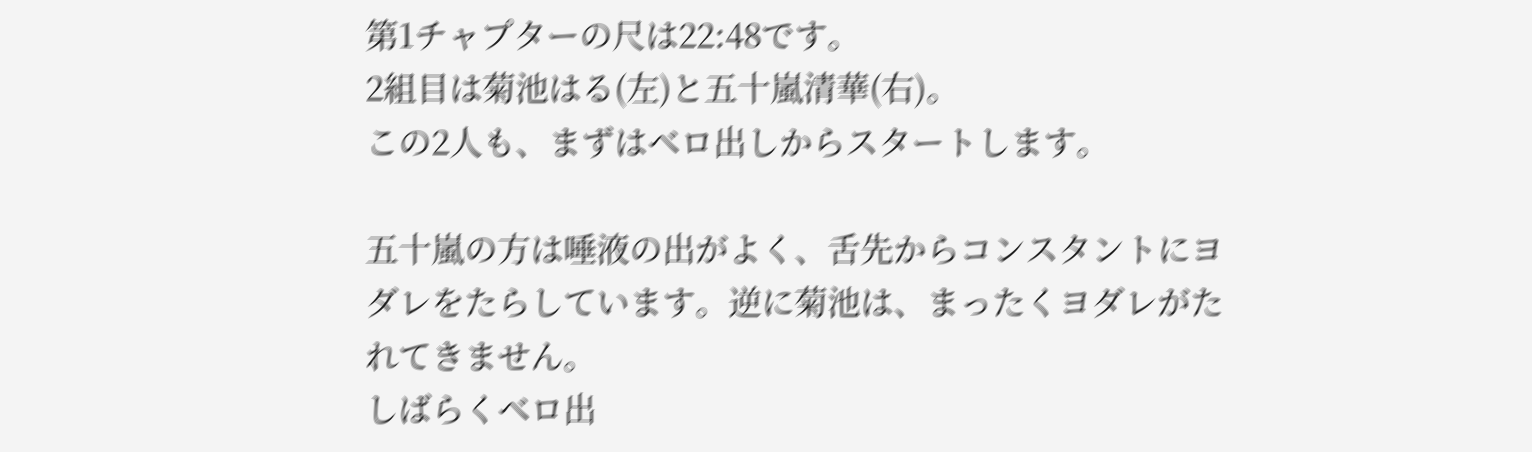第1チャプターの尺は22:48です。
2組目は菊池はる(左)と五十嵐清華(右)。
この2人も、まずはベロ出しからスタートします。

五十嵐の方は唾液の出がよく、舌先からコンスタントにヨダレをたらしています。逆に菊池は、まったくヨダレがたれてきません。
しばらくベロ出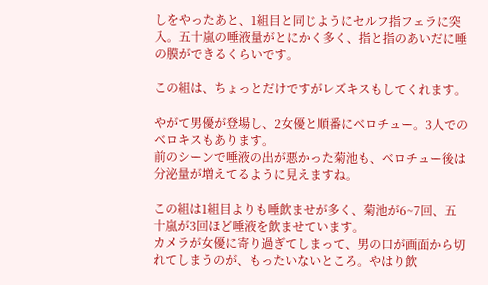しをやったあと、1組目と同じようにセルフ指フェラに突入。五十嵐の唾液量がとにかく多く、指と指のあいだに唾の膜ができるくらいです。

この組は、ちょっとだけですがレズキスもしてくれます。

やがて男優が登場し、2女優と順番にベロチュー。3人でのベロキスもあります。
前のシーンで唾液の出が悪かった菊池も、ベロチュー後は分泌量が増えてるように見えますね。

この組は1組目よりも唾飲ませが多く、菊池が6~7回、五十嵐が3回ほど唾液を飲ませています。
カメラが女優に寄り過ぎてしまって、男の口が画面から切れてしまうのが、もったいないところ。やはり飲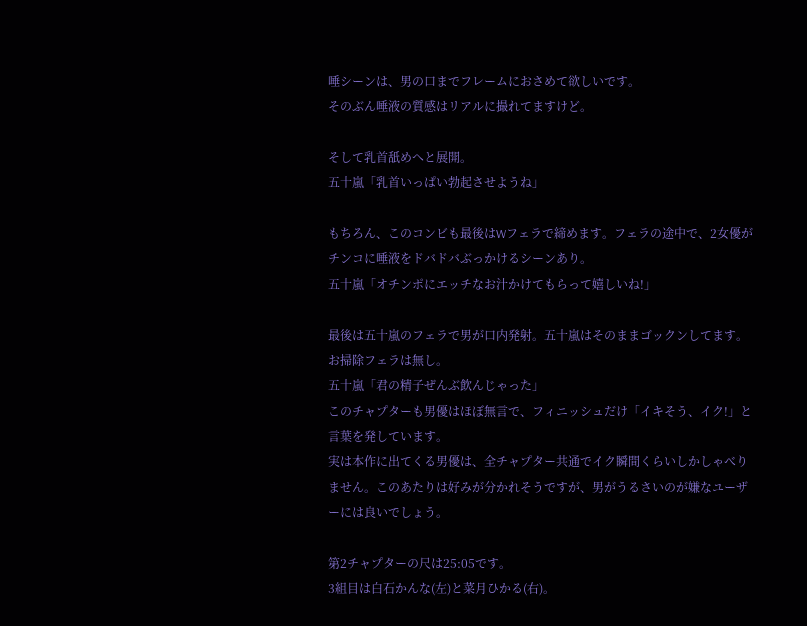唾シーンは、男の口までフレームにおさめて欲しいです。
そのぶん唾液の質感はリアルに撮れてますけど。

そして乳首舐めへと展開。
五十嵐「乳首いっぱい勃起させようね」

もちろん、このコンビも最後はWフェラで締めます。フェラの途中で、2女優がチンコに唾液をドバドバぶっかけるシーンあり。
五十嵐「オチンポにエッチなお汁かけてもらって嬉しいね!」

最後は五十嵐のフェラで男が口内発射。五十嵐はそのままゴックンしてます。お掃除フェラは無し。
五十嵐「君の精子ぜんぶ飲んじゃった」
このチャプターも男優はほぼ無言で、フィニッシュだけ「イキそう、イク!」と言葉を発しています。
実は本作に出てくる男優は、全チャプター共通でイク瞬間くらいしかしゃべりません。このあたりは好みが分かれそうですが、男がうるさいのが嫌なユーザーには良いでしょう。

第2チャプターの尺は25:05です。
3組目は白石かんな(左)と菜月ひかる(右)。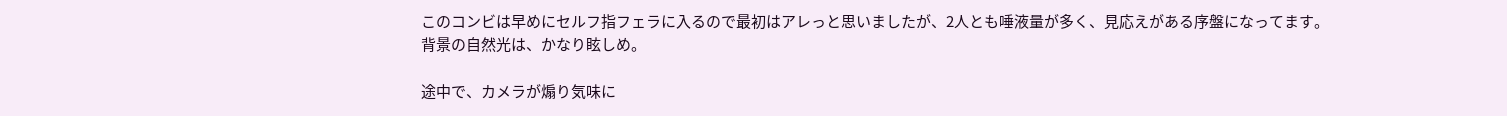このコンビは早めにセルフ指フェラに入るので最初はアレっと思いましたが、2人とも唾液量が多く、見応えがある序盤になってます。
背景の自然光は、かなり眩しめ。

途中で、カメラが煽り気味に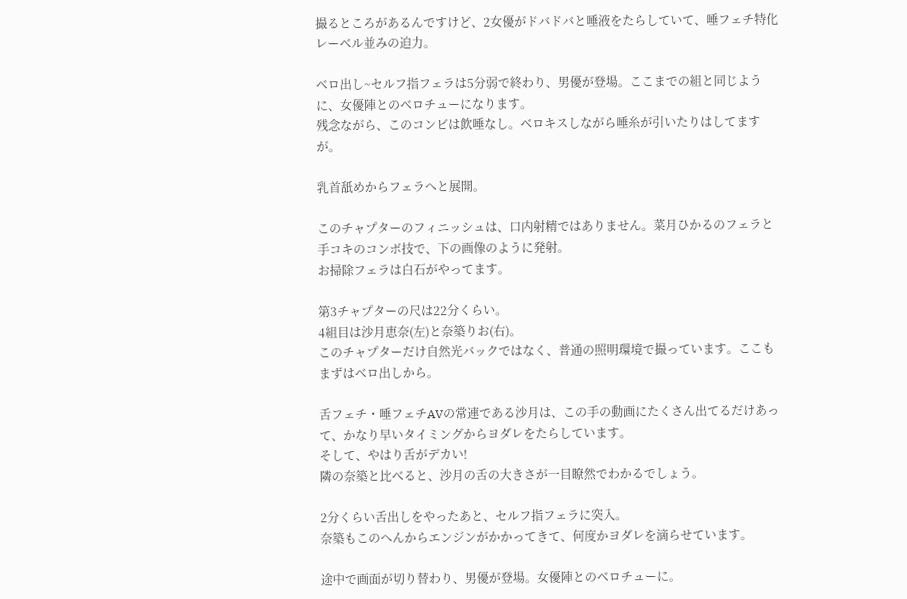撮るところがあるんですけど、2女優がドバドバと唾液をたらしていて、唾フェチ特化レーベル並みの迫力。

ベロ出し~セルフ指フェラは5分弱で終わり、男優が登場。ここまでの組と同じように、女優陣とのベロチューになります。
残念ながら、このコンビは飲唾なし。ベロキスしながら唾糸が引いたりはしてますが。

乳首舐めからフェラへと展開。

このチャプターのフィニッシュは、口内射精ではありません。菜月ひかるのフェラと手コキのコンボ技で、下の画像のように発射。
お掃除フェラは白石がやってます。

第3チャプターの尺は22分くらい。
4組目は沙月恵奈(左)と奈築りお(右)。
このチャプターだけ自然光バックではなく、普通の照明環境で撮っています。ここもまずはベロ出しから。

舌フェチ・唾フェチAVの常連である沙月は、この手の動画にたくさん出てるだけあって、かなり早いタイミングからヨダレをたらしています。
そして、やはり舌がデカい!
隣の奈築と比べると、沙月の舌の大きさが一目瞭然でわかるでしょう。

2分くらい舌出しをやったあと、セルフ指フェラに突入。
奈築もこのへんからエンジンがかかってきて、何度かヨダレを滴らせています。

途中で画面が切り替わり、男優が登場。女優陣とのベロチューに。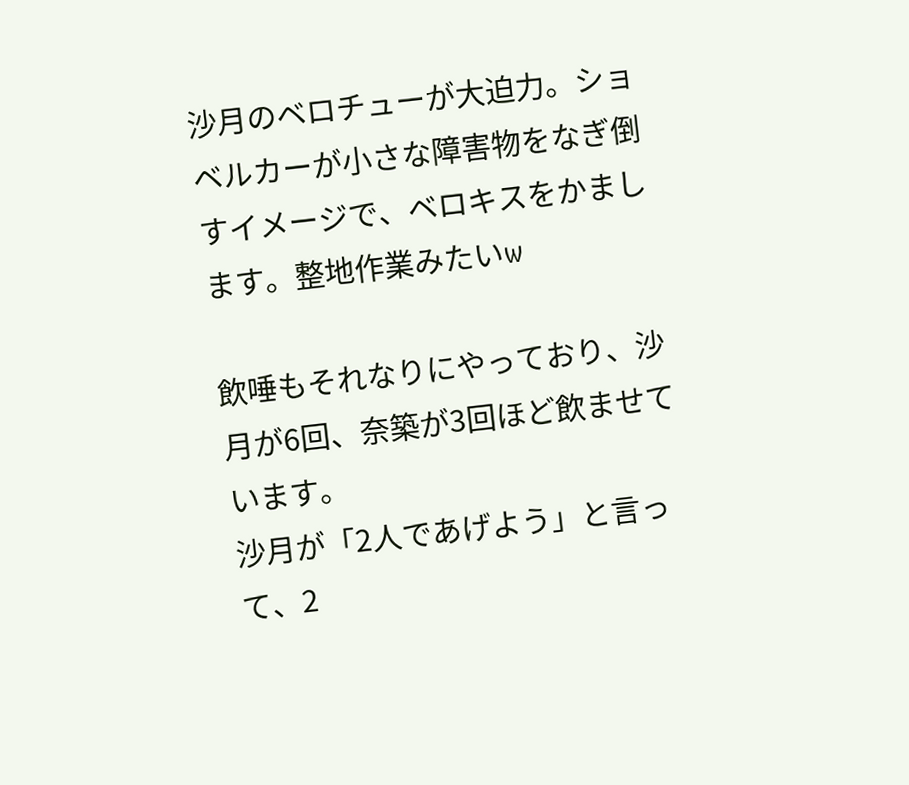沙月のベロチューが大迫力。ショベルカーが小さな障害物をなぎ倒すイメージで、ベロキスをかまします。整地作業みたいw

飲唾もそれなりにやっており、沙月が6回、奈築が3回ほど飲ませています。
沙月が「2人であげよう」と言って、2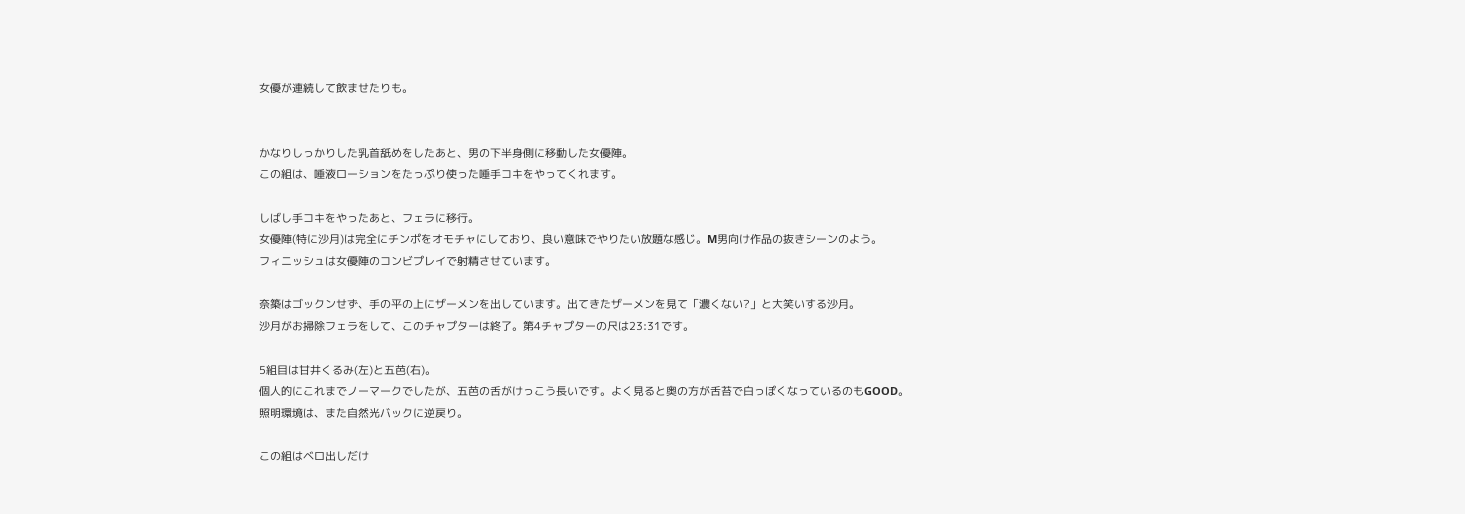女優が連続して飲ませたりも。


かなりしっかりした乳首舐めをしたあと、男の下半身側に移動した女優陣。
この組は、唾液ローションをたっぷり使った唾手コキをやってくれます。

しばし手コキをやったあと、フェラに移行。
女優陣(特に沙月)は完全にチンポをオモチャにしており、良い意味でやりたい放題な感じ。M男向け作品の抜きシーンのよう。
フィニッシュは女優陣のコンビプレイで射精させています。

奈築はゴックンせず、手の平の上にザーメンを出しています。出てきたザーメンを見て「濃くない?」と大笑いする沙月。
沙月がお掃除フェラをして、このチャプターは終了。第4チャプターの尺は23:31です。

5組目は甘井くるみ(左)と五芭(右)。
個人的にこれまでノーマークでしたが、五芭の舌がけっこう長いです。よく見ると奥の方が舌苔で白っぽくなっているのもGOOD。
照明環境は、また自然光バックに逆戻り。

この組はベロ出しだけ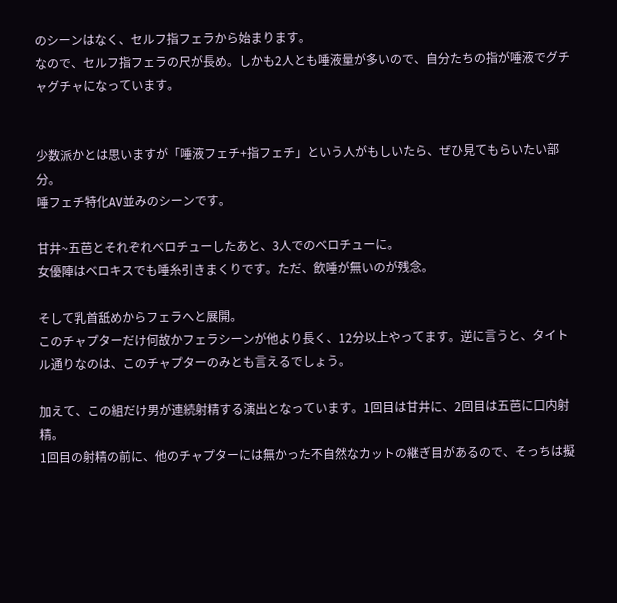のシーンはなく、セルフ指フェラから始まります。
なので、セルフ指フェラの尺が長め。しかも2人とも唾液量が多いので、自分たちの指が唾液でグチャグチャになっています。


少数派かとは思いますが「唾液フェチ+指フェチ」という人がもしいたら、ぜひ見てもらいたい部分。
唾フェチ特化AV並みのシーンです。

甘井~五芭とそれぞれベロチューしたあと、3人でのベロチューに。
女優陣はベロキスでも唾糸引きまくりです。ただ、飲唾が無いのが残念。

そして乳首舐めからフェラへと展開。
このチャプターだけ何故かフェラシーンが他より長く、12分以上やってます。逆に言うと、タイトル通りなのは、このチャプターのみとも言えるでしょう。

加えて、この組だけ男が連続射精する演出となっています。1回目は甘井に、2回目は五芭に口内射精。
1回目の射精の前に、他のチャプターには無かった不自然なカットの継ぎ目があるので、そっちは擬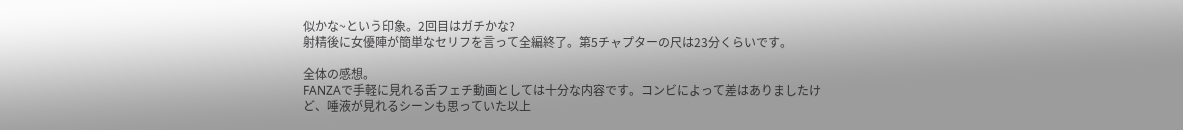似かな~という印象。2回目はガチかな?
射精後に女優陣が簡単なセリフを言って全編終了。第5チャプターの尺は23分くらいです。

全体の感想。
FANZAで手軽に見れる舌フェチ動画としては十分な内容です。コンビによって差はありましたけど、唾液が見れるシーンも思っていた以上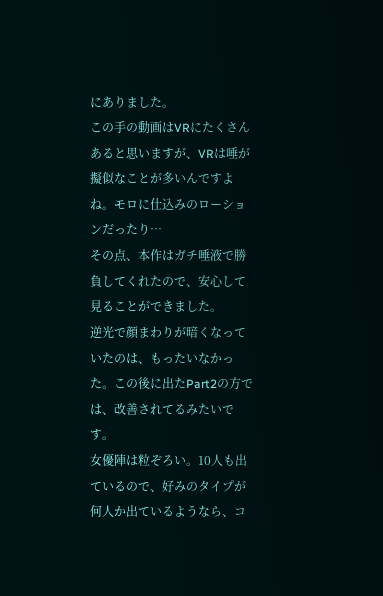にありました。
この手の動画はVRにたくさんあると思いますが、VRは唾が擬似なことが多いんですよね。モロに仕込みのローションだったり…
その点、本作はガチ唾液で勝負してくれたので、安心して見ることができました。
逆光で顔まわりが暗くなっていたのは、もったいなかった。この後に出たPart2の方では、改善されてるみたいです。
女優陣は粒ぞろい。10人も出ているので、好みのタイプが何人か出ているようなら、コ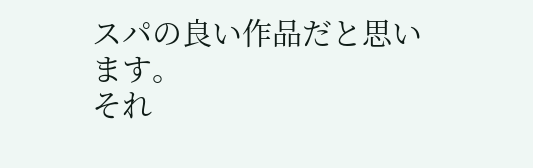スパの良い作品だと思います。
それ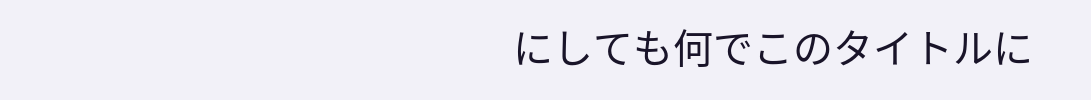にしても何でこのタイトルに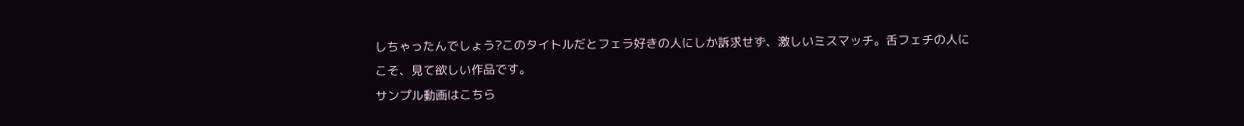しちゃったんでしょう?このタイトルだとフェラ好きの人にしか訴求せず、激しいミスマッチ。舌フェチの人にこそ、見て欲しい作品です。
サンプル動画はこちら